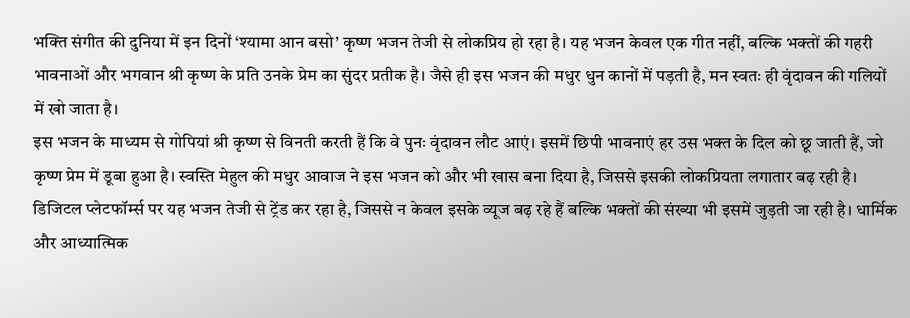भक्ति संगीत की दुनिया में इन दिनों ‘श्यामा आन बसो’ कृष्ण भजन तेजी से लोकप्रिय हो रहा है। यह भजन केवल एक गीत नहीं, बल्कि भक्तों की गहरी भावनाओं और भगवान श्री कृष्ण के प्रति उनके प्रेम का सुंदर प्रतीक है। जैसे ही इस भजन की मधुर धुन कानों में पड़ती है, मन स्वतः ही वृंदावन की गलियों में खो जाता है।
इस भजन के माध्यम से गोपियां श्री कृष्ण से विनती करती हैं कि वे पुनः वृंदावन लौट आएं। इसमें छिपी भावनाएं हर उस भक्त के दिल को छू जाती हैं, जो कृष्ण प्रेम में डूबा हुआ है। स्वस्ति मेहुल की मधुर आवाज ने इस भजन को और भी खास बना दिया है, जिससे इसकी लोकप्रियता लगातार बढ़ रही है।
डिजिटल प्लेटफॉर्म्स पर यह भजन तेजी से ट्रेंड कर रहा है, जिससे न केवल इसके व्यूज बढ़ रहे हैं बल्कि भक्तों की संख्या भी इसमें जुड़ती जा रही है। धार्मिक और आध्यात्मिक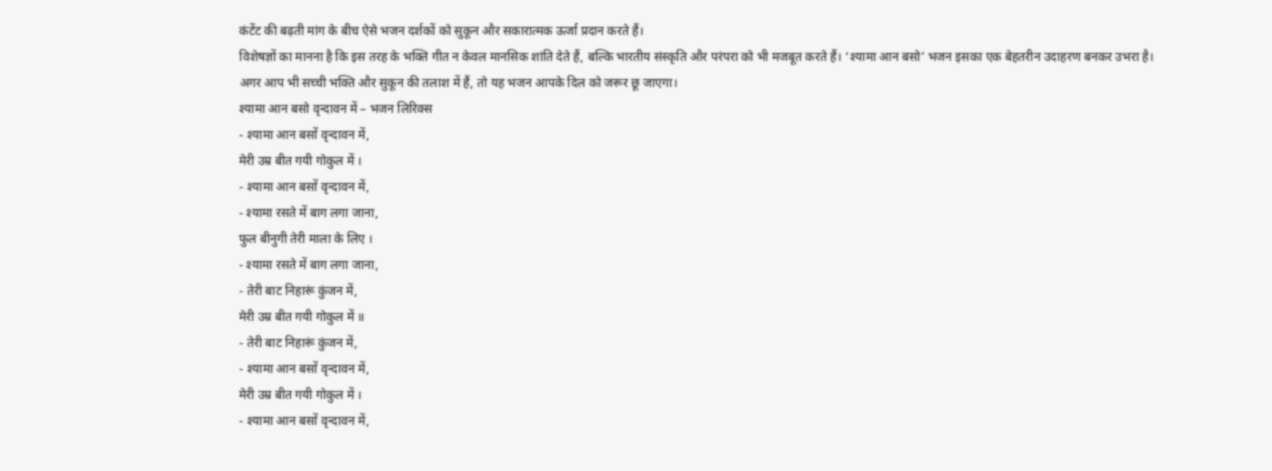कंटेंट की बढ़ती मांग के बीच ऐसे भजन दर्शकों को सुकून और सकारात्मक ऊर्जा प्रदान करते हैं।
विशेषज्ञों का मानना है कि इस तरह के भक्ति गीत न केवल मानसिक शांति देते हैं, बल्कि भारतीय संस्कृति और परंपरा को भी मजबूत करते हैं। ‘श्यामा आन बसो’ भजन इसका एक बेहतरीन उदाहरण बनकर उभरा है।
अगर आप भी सच्ची भक्ति और सुकून की तलाश में हैं, तो यह भजन आपके दिल को जरूर छू जाएगा।
श्यामा आन बसो वृन्दावन में – भजन लिरिक्स
- श्यामा आन बसों वृन्दावन में,
मेरी उम्र बीत गयी गोकुल में ।
- श्यामा आन बसों वृन्दावन में,
- श्यामा रसते में बाग लगा जाना,
फुल बीनुगी तेरी माला के लिए ।
- श्यामा रसते में बाग लगा जाना,
- तेरी बाट निहारूं कुंजन में,
मेरी उम्र बीत गयी गोकुल में ॥
- तेरी बाट निहारूं कुंजन में,
- श्यामा आन बसों वृन्दावन में,
मेरी उम्र बीत गयी गोकुल में ।
- श्यामा आन बसों वृन्दावन में,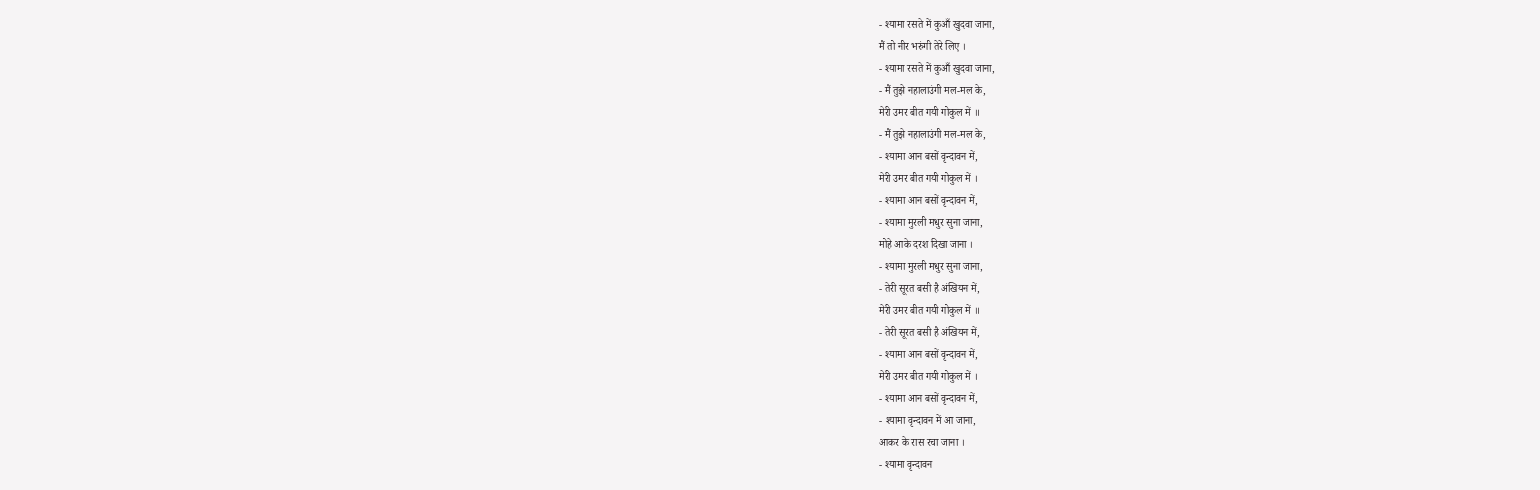- श्यामा रसते में कुआँ खुदवा जाना,
मैं तो नीर भरुंगी तेरे लिए ।
- श्यामा रसते में कुआँ खुदवा जाना,
- मैं तुझे नहालाउंगी मल-मल के,
मेरी उमर बीत गयी गोकुल में ॥
- मैं तुझे नहालाउंगी मल-मल के,
- श्यामा आन बसों वृन्दावन में,
मेरी उमर बीत गयी गोकुल में ।
- श्यामा आन बसों वृन्दावन में,
- श्यामा मुरली मधुर सुना जाना,
मोहे आके दरश दिखा जाना ।
- श्यामा मुरली मधुर सुना जाना,
- तेरी सूरत बसी है अंखियन में,
मेरी उमर बीत गयी गोकुल में ॥
- तेरी सूरत बसी है अंखियन में,
- श्यामा आन बसों वृन्दावन में,
मेरी उमर बीत गयी गोकुल में ।
- श्यामा आन बसों वृन्दावन में,
- श्यामा वृन्दावन में आ जाना,
आकर के रास रचा जाना ।
- श्यामा वृन्दावन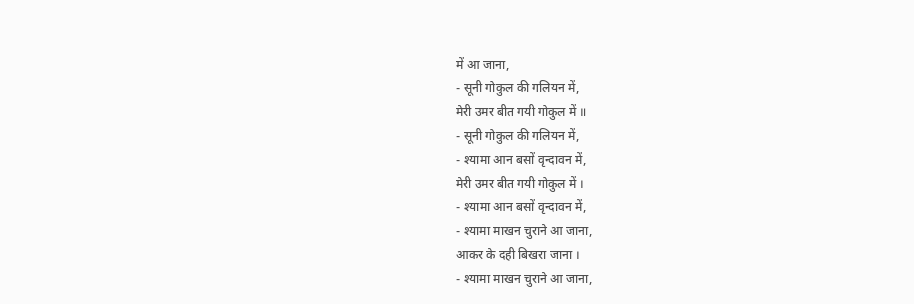में आ जाना,
- सूनी गोकुल की गलियन में,
मेरी उमर बीत गयी गोकुल में ॥
- सूनी गोकुल की गलियन में,
- श्यामा आन बसों वृन्दावन में,
मेरी उमर बीत गयी गोकुल में ।
- श्यामा आन बसों वृन्दावन में,
- श्यामा माखन चुराने आ जाना,
आकर के दही बिखरा जाना ।
- श्यामा माखन चुराने आ जाना,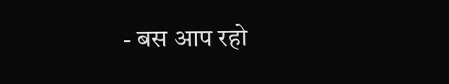- बस आप रहो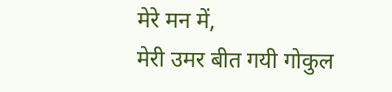मेरे मन में,
मेरी उमर बीत गयी गोकुल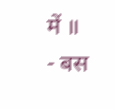में ॥
- बस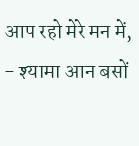आप रहो मेरे मन में,
- श्यामा आन बसों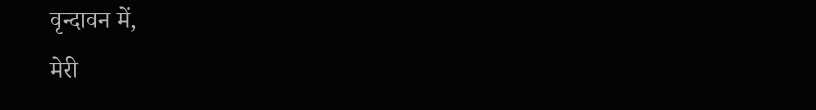वृन्दावन में,
मेरी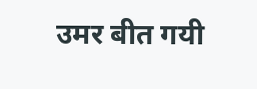उमर बीत गयी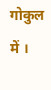गोकुल में ।